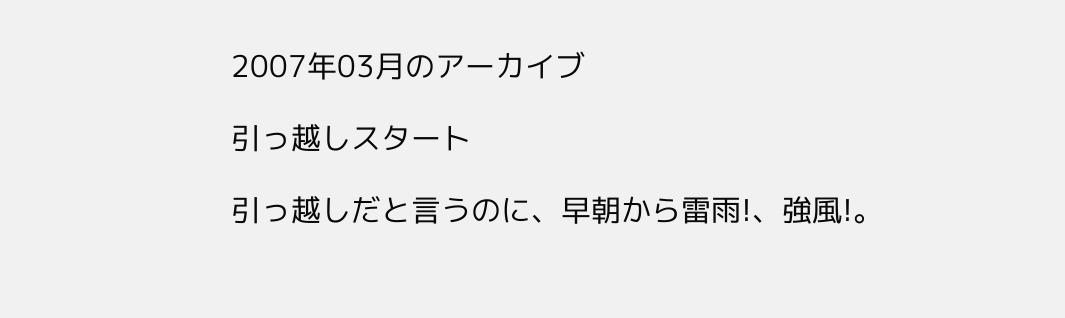2007年03月のアーカイブ

引っ越しスタート

引っ越しだと言うのに、早朝から雷雨!、強風!。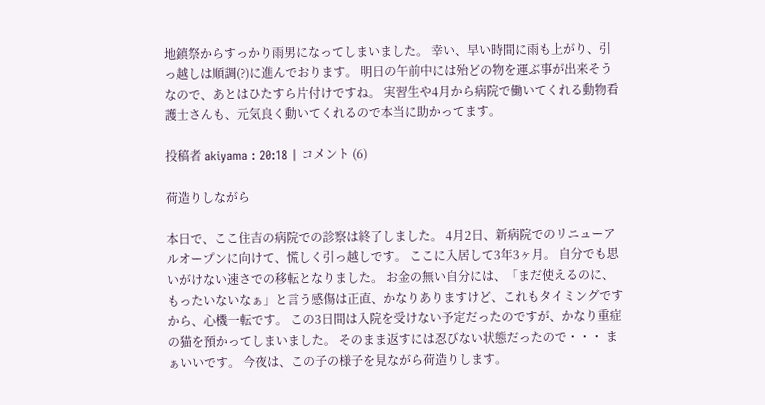地鎮祭からすっかり雨男になってしまいました。 幸い、早い時間に雨も上がり、引っ越しは順調(?)に進んでおります。 明日の午前中には殆どの物を運ぶ事が出来そうなので、あとはひたすら片付けですね。 実習生や4月から病院で働いてくれる動物看護士さんも、元気良く動いてくれるので本当に助かってます。

投稿者 akiyama : 20:18 | コメント (6)

荷造りしながら

本日で、ここ住吉の病院での診察は終了しました。 4月2日、新病院でのリニューアルオープンに向けて、慌しく引っ越しです。 ここに入居して3年3ヶ月。 自分でも思いがけない速さでの移転となりました。 お金の無い自分には、「まだ使えるのに、もったいないなぁ」と言う感傷は正直、かなりありますけど、これもタイミングですから、心機一転です。 この3日間は入院を受けない予定だったのですが、かなり重症の猫を預かってしまいました。 そのまま返すには忍びない状態だったので・・・ まぁいいです。 今夜は、この子の様子を見ながら荷造りします。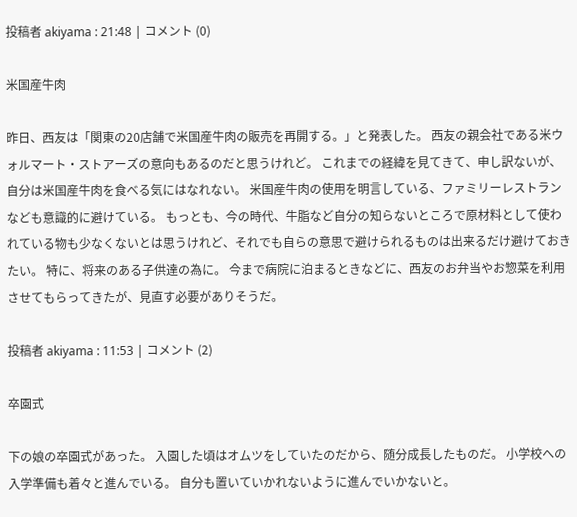投稿者 akiyama : 21:48 | コメント (0)

米国産牛肉

昨日、西友は「関東の20店舗で米国産牛肉の販売を再開する。」と発表した。 西友の親会社である米ウォルマート・ストアーズの意向もあるのだと思うけれど。 これまでの経緯を見てきて、申し訳ないが、自分は米国産牛肉を食べる気にはなれない。 米国産牛肉の使用を明言している、ファミリーレストランなども意識的に避けている。 もっとも、今の時代、牛脂など自分の知らないところで原材料として使われている物も少なくないとは思うけれど、それでも自らの意思で避けられるものは出来るだけ避けておきたい。 特に、将来のある子供達の為に。 今まで病院に泊まるときなどに、西友のお弁当やお惣菜を利用させてもらってきたが、見直す必要がありそうだ。

投稿者 akiyama : 11:53 | コメント (2)

卒園式

下の娘の卒園式があった。 入園した頃はオムツをしていたのだから、随分成長したものだ。 小学校への入学準備も着々と進んでいる。 自分も置いていかれないように進んでいかないと。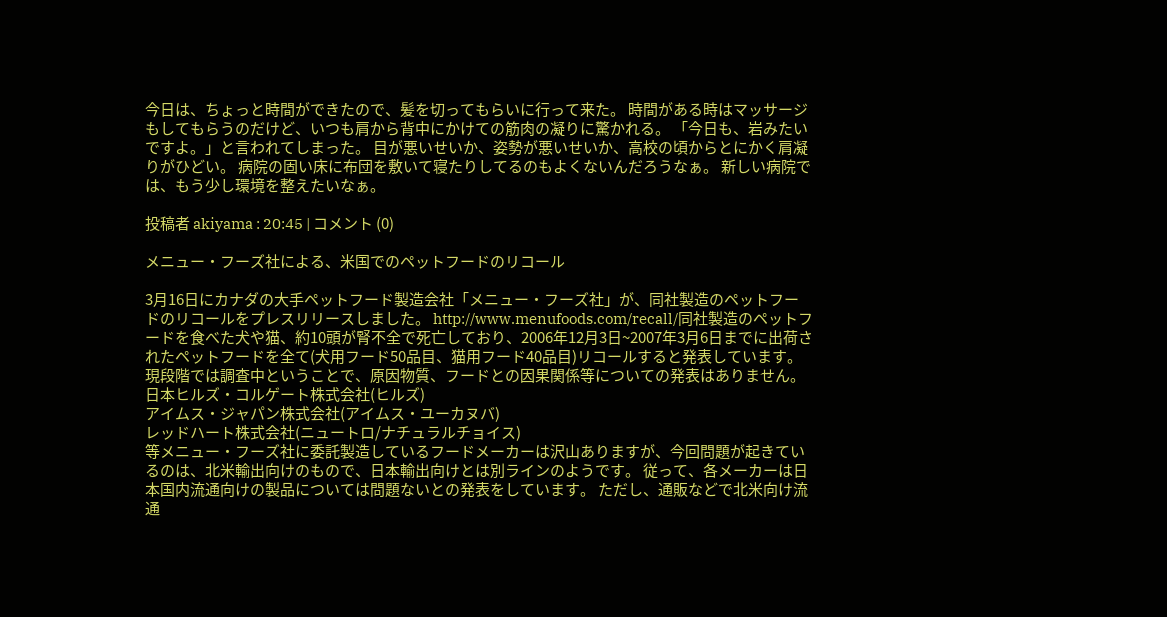今日は、ちょっと時間ができたので、髪を切ってもらいに行って来た。 時間がある時はマッサージもしてもらうのだけど、いつも肩から背中にかけての筋肉の凝りに驚かれる。 「今日も、岩みたいですよ。」と言われてしまった。 目が悪いせいか、姿勢が悪いせいか、高校の頃からとにかく肩凝りがひどい。 病院の固い床に布団を敷いて寝たりしてるのもよくないんだろうなぁ。 新しい病院では、もう少し環境を整えたいなぁ。

投稿者 akiyama : 20:45 | コメント (0)

メニュー・フーズ社による、米国でのペットフードのリコール

3月16日にカナダの大手ペットフード製造会社「メニュー・フーズ社」が、同社製造のペットフードのリコールをプレスリリースしました。 http://www.menufoods.com/recall/同社製造のペットフードを食べた犬や猫、約10頭が腎不全で死亡しており、2006年12月3日~2007年3月6日までに出荷されたペットフードを全て(犬用フード50品目、猫用フード40品目)リコールすると発表しています。
現段階では調査中ということで、原因物質、フードとの因果関係等についての発表はありません。
日本ヒルズ・コルゲート株式会社(ヒルズ)
アイムス・ジャパン株式会社(アイムス・ユーカヌバ)
レッドハート株式会社(ニュートロ/ナチュラルチョイス)
等メニュー・フーズ社に委託製造しているフードメーカーは沢山ありますが、今回問題が起きているのは、北米輸出向けのもので、日本輸出向けとは別ラインのようです。 従って、各メーカーは日本国内流通向けの製品については問題ないとの発表をしています。 ただし、通販などで北米向け流通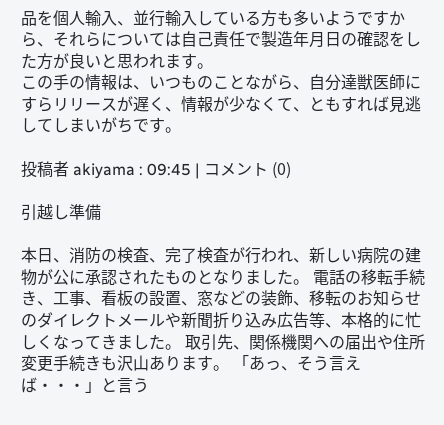品を個人輸入、並行輸入している方も多いようですから、それらについては自己責任で製造年月日の確認をした方が良いと思われます。
この手の情報は、いつものことながら、自分達獣医師にすらリリースが遅く、情報が少なくて、ともすれば見逃してしまいがちです。

投稿者 akiyama : 09:45 | コメント (0)

引越し準備

本日、消防の検査、完了検査が行われ、新しい病院の建物が公に承認されたものとなりました。 電話の移転手続き、工事、看板の設置、窓などの装飾、移転のお知らせのダイレクトメールや新聞折り込み広告等、本格的に忙しくなってきました。 取引先、関係機関への届出や住所変更手続きも沢山あります。 「あっ、そう言えば・・・」と言う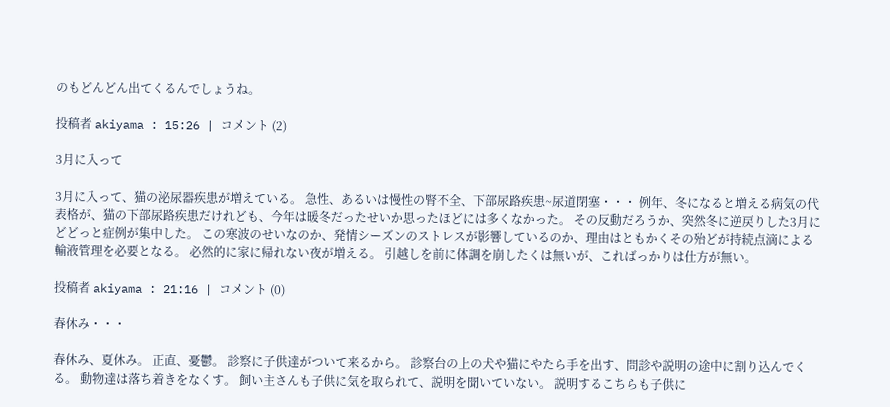のもどんどん出てくるんでしょうね。

投稿者 akiyama : 15:26 | コメント (2)

3月に入って

3月に入って、猫の泌尿器疾患が増えている。 急性、あるいは慢性の腎不全、下部尿路疾患~尿道閉塞・・・ 例年、冬になると増える病気の代表格が、猫の下部尿路疾患だけれども、今年は暖冬だったせいか思ったほどには多くなかった。 その反動だろうか、突然冬に逆戻りした3月にどどっと症例が集中した。 この寒波のせいなのか、発情シーズンのストレスが影響しているのか、理由はともかくその殆どが持続点滴による輸液管理を必要となる。 必然的に家に帰れない夜が増える。 引越しを前に体調を崩したくは無いが、こればっかりは仕方が無い。

投稿者 akiyama : 21:16 | コメント (0)

春休み・・・

春休み、夏休み。 正直、憂鬱。 診察に子供達がついて来るから。 診察台の上の犬や猫にやたら手を出す、問診や説明の途中に割り込んでくる。 動物達は落ち着きをなくす。 飼い主さんも子供に気を取られて、説明を聞いていない。 説明するこちらも子供に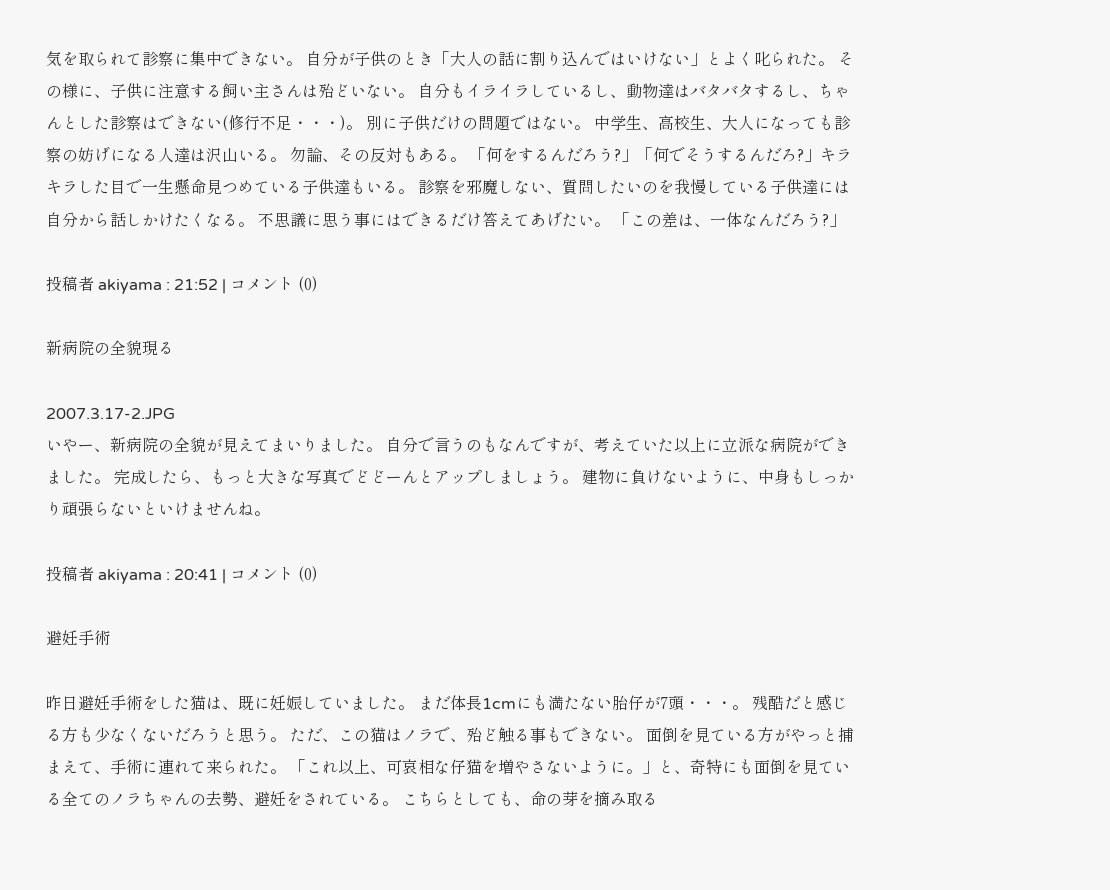気を取られて診察に集中できない。 自分が子供のとき「大人の話に割り込んではいけない」とよく叱られた。 その様に、子供に注意する飼い主さんは殆どいない。 自分もイライラしているし、動物達はバタバタするし、ちゃんとした診察はできない(修行不足・・・)。 別に子供だけの問題ではない。 中学生、高校生、大人になっても診察の妨げになる人達は沢山いる。 勿論、その反対もある。 「何をするんだろう?」「何でそうするんだろ?」キラキラした目で一生懸命見つめている子供達もいる。 診察を邪魔しない、質問したいのを我慢している子供達には自分から話しかけたくなる。 不思議に思う事にはできるだけ答えてあげたい。 「この差は、一体なんだろう?」

投稿者 akiyama : 21:52 | コメント (0)

新病院の全貌現る

2007.3.17-2.JPG
いやー、新病院の全貌が見えてまいりました。 自分で言うのもなんですが、考えていた以上に立派な病院ができました。 完成したら、もっと大きな写真でどどーんとアップしましょう。 建物に負けないように、中身もしっかり頑張らないといけませんね。

投稿者 akiyama : 20:41 | コメント (0)

避妊手術

昨日避妊手術をした猫は、既に妊娠していました。 まだ体長1cmにも満たない胎仔が7頭・・・。 残酷だと感じる方も少なくないだろうと思う。 ただ、この猫はノラで、殆ど触る事もできない。 面倒を見ている方がやっと捕まえて、手術に連れて来られた。 「これ以上、可哀相な仔猫を増やさないように。」と、奇特にも面倒を見ている全てのノラちゃんの去勢、避妊をされている。 こちらとしても、命の芽を摘み取る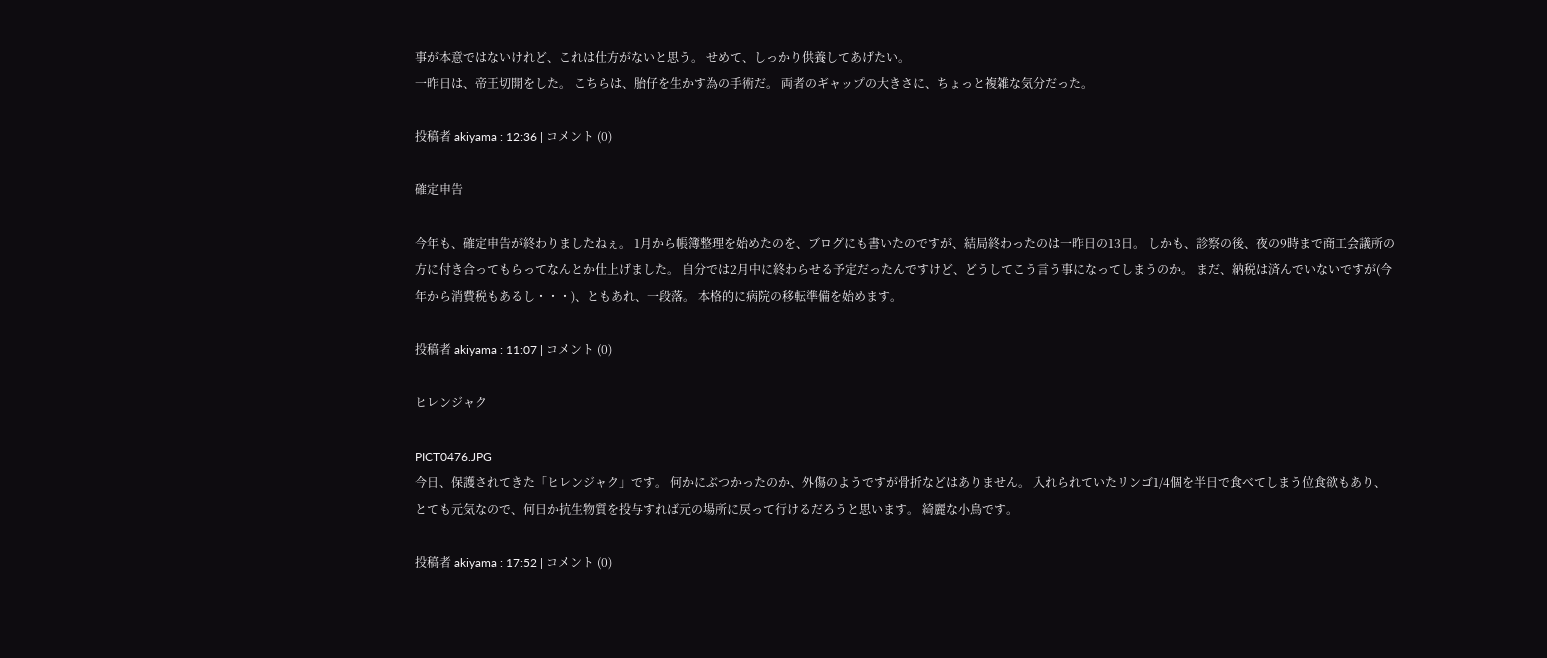事が本意ではないけれど、これは仕方がないと思う。 せめて、しっかり供養してあげたい。
一昨日は、帝王切開をした。 こちらは、胎仔を生かす為の手術だ。 両者のギャップの大きさに、ちょっと複雑な気分だった。

投稿者 akiyama : 12:36 | コメント (0)

確定申告

今年も、確定申告が終わりましたねぇ。 1月から帳簿整理を始めたのを、ブログにも書いたのですが、結局終わったのは一昨日の13日。 しかも、診察の後、夜の9時まで商工会議所の方に付き合ってもらってなんとか仕上げました。 自分では2月中に終わらせる予定だったんですけど、どうしてこう言う事になってしまうのか。 まだ、納税は済んでいないですが(今年から消費税もあるし・・・)、ともあれ、一段落。 本格的に病院の移転準備を始めます。

投稿者 akiyama : 11:07 | コメント (0)

ヒレンジャク

PICT0476.JPG
今日、保護されてきた「ヒレンジャク」です。 何かにぶつかったのか、外傷のようですが骨折などはありません。 入れられていたリンゴ1/4個を半日で食べてしまう位食欲もあり、とても元気なので、何日か抗生物質を投与すれば元の場所に戻って行けるだろうと思います。 綺麗な小鳥です。

投稿者 akiyama : 17:52 | コメント (0)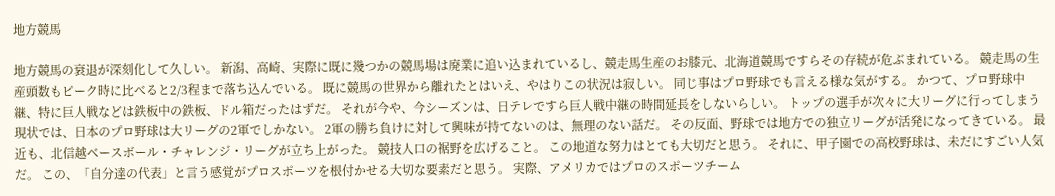地方競馬

地方競馬の衰退が深刻化して久しい。 新潟、高崎、実際に既に幾つかの競馬場は廃業に追い込まれているし、競走馬生産のお膝元、北海道競馬ですらその存続が危ぶまれている。 競走馬の生産頭数もピーク時に比べると2/3程まで落ち込んでいる。 既に競馬の世界から離れたとはいえ、やはりこの状況は寂しい。 同じ事はプロ野球でも言える様な気がする。 かつて、プロ野球中継、特に巨人戦などは鉄板中の鉄板、ドル箱だったはずだ。 それが今や、今シーズンは、日テレですら巨人戦中継の時間延長をしないらしい。 トップの選手が次々に大リーグに行ってしまう現状では、日本のプロ野球は大リーグの2軍でしかない。 2軍の勝ち負けに対して興味が持てないのは、無理のない話だ。 その反面、野球では地方での独立リーグが活発になってきている。 最近も、北信越ベースボール・チャレンジ・リーグが立ち上がった。 競技人口の裾野を広げること。 この地道な努力はとても大切だと思う。 それに、甲子園での高校野球は、未だにすごい人気だ。 この、「自分達の代表」と言う感覚がプロスポーツを根付かせる大切な要素だと思う。 実際、アメリカではプロのスポーツチーム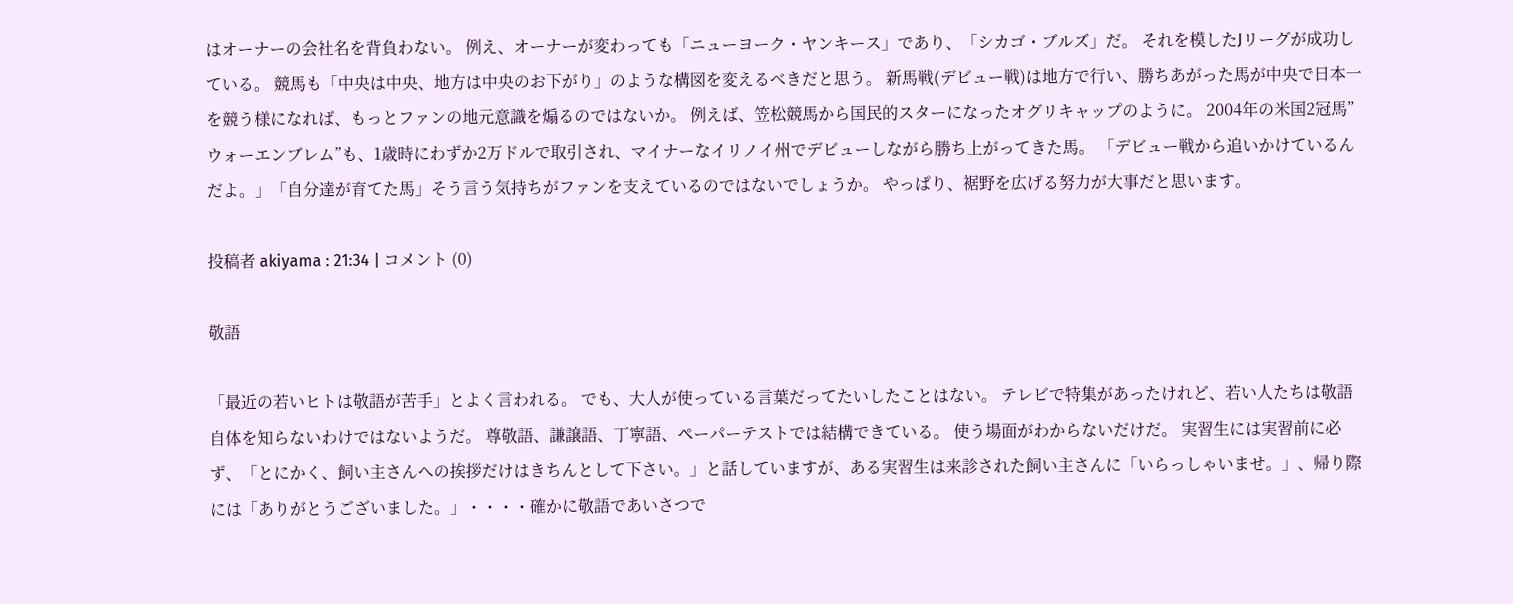はオーナーの会社名を背負わない。 例え、オーナーが変わっても「ニューヨーク・ヤンキース」であり、「シカゴ・ブルズ」だ。 それを模したJリーグが成功している。 競馬も「中央は中央、地方は中央のお下がり」のような構図を変えるべきだと思う。 新馬戦(デビュー戦)は地方で行い、勝ちあがった馬が中央で日本一を競う様になれば、もっとファンの地元意識を煽るのではないか。 例えば、笠松競馬から国民的スターになったオグリキャップのように。 2004年の米国2冠馬”ウォーエンブレム”も、1歳時にわずか2万ドルで取引され、マイナーなイリノイ州でデビューしながら勝ち上がってきた馬。 「デビュー戦から追いかけているんだよ。」「自分達が育てた馬」そう言う気持ちがファンを支えているのではないでしょうか。 やっぱり、裾野を広げる努力が大事だと思います。

投稿者 akiyama : 21:34 | コメント (0)

敬語

「最近の若いヒトは敬語が苦手」とよく言われる。 でも、大人が使っている言葉だってたいしたことはない。 テレビで特集があったけれど、若い人たちは敬語自体を知らないわけではないようだ。 尊敬語、謙譲語、丁寧語、ペーパーテストでは結構できている。 使う場面がわからないだけだ。 実習生には実習前に必ず、「とにかく、飼い主さんへの挨拶だけはきちんとして下さい。」と話していますが、ある実習生は来診された飼い主さんに「いらっしゃいませ。」、帰り際には「ありがとうございました。」・・・・確かに敬語であいさつで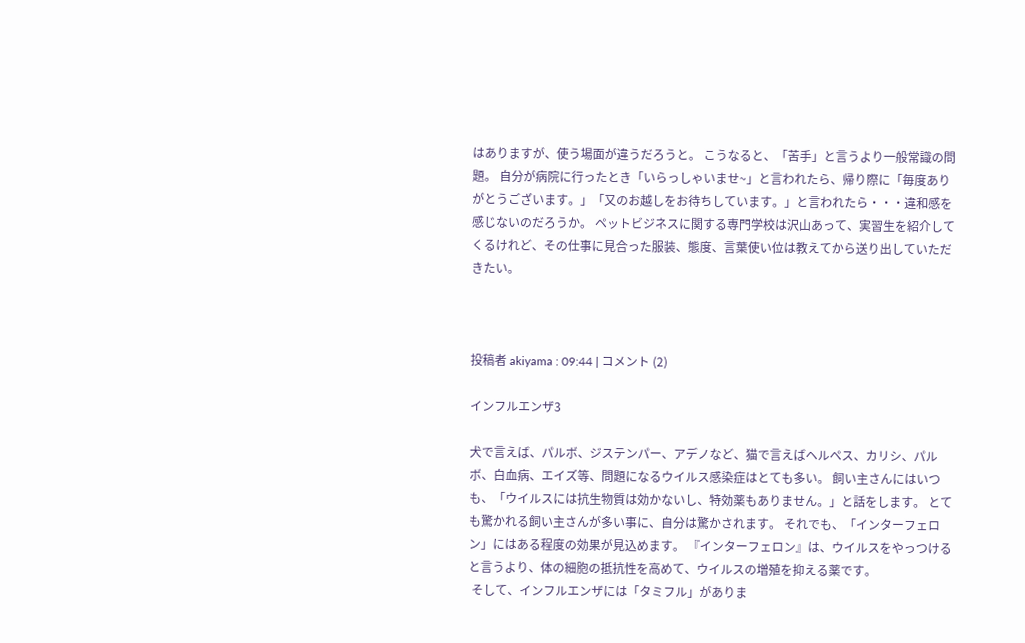はありますが、使う場面が違うだろうと。 こうなると、「苦手」と言うより一般常識の問題。 自分が病院に行ったとき「いらっしゃいませ~」と言われたら、帰り際に「毎度ありがとうございます。」「又のお越しをお待ちしています。」と言われたら・・・違和感を感じないのだろうか。 ペットビジネスに関する専門学校は沢山あって、実習生を紹介してくるけれど、その仕事に見合った服装、態度、言葉使い位は教えてから送り出していただきたい。



投稿者 akiyama : 09:44 | コメント (2)

インフルエンザ3

犬で言えば、パルボ、ジステンパー、アデノなど、猫で言えばヘルペス、カリシ、パルボ、白血病、エイズ等、問題になるウイルス感染症はとても多い。 飼い主さんにはいつも、「ウイルスには抗生物質は効かないし、特効薬もありません。」と話をします。 とても驚かれる飼い主さんが多い事に、自分は驚かされます。 それでも、「インターフェロン」にはある程度の効果が見込めます。 『インターフェロン』は、ウイルスをやっつけると言うより、体の細胞の抵抗性を高めて、ウイルスの増殖を抑える薬です。
 そして、インフルエンザには「タミフル」がありま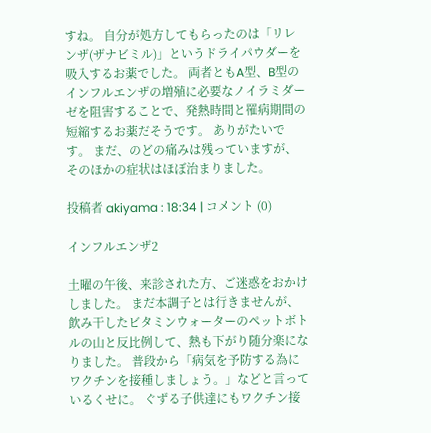すね。 自分が処方してもらったのは「リレンザ(ザナビミル)」というドライパウダーを吸入するお薬でした。 両者ともA型、B型のインフルエンザの増殖に必要なノイラミダーゼを阻害することで、発熱時間と罹病期間の短縮するお薬だそうです。 ありがたいです。 まだ、のどの痛みは残っていますが、そのほかの症状はほぼ治まりました。

投稿者 akiyama : 18:34 | コメント (0)

インフルエンザ2

土曜の午後、来診された方、ご迷惑をおかけしました。 まだ本調子とは行きませんが、飲み干したビタミンウォーターのペットボトルの山と反比例して、熱も下がり随分楽になりました。 普段から「病気を予防する為にワクチンを接種しましょう。」などと言っているくせに。 ぐずる子供達にもワクチン接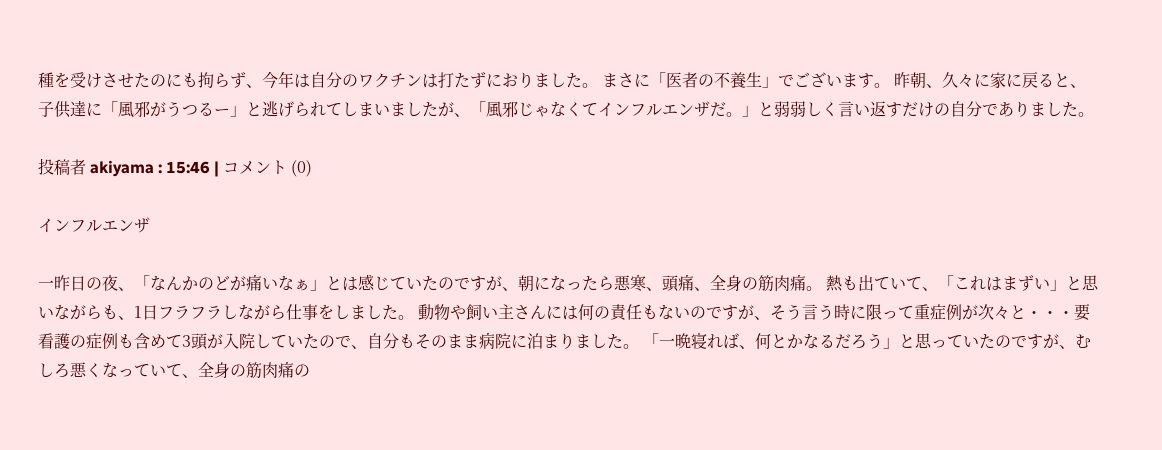種を受けさせたのにも拘らず、今年は自分のワクチンは打たずにおりました。 まさに「医者の不養生」でございます。 昨朝、久々に家に戻ると、子供達に「風邪がうつるー」と逃げられてしまいましたが、「風邪じゃなくてインフルエンザだ。」と弱弱しく言い返すだけの自分でありました。

投稿者 akiyama : 15:46 | コメント (0)

インフルエンザ

一昨日の夜、「なんかのどが痛いなぁ」とは感じていたのですが、朝になったら悪寒、頭痛、全身の筋肉痛。 熱も出ていて、「これはまずい」と思いながらも、1日フラフラしながら仕事をしました。 動物や飼い主さんには何の責任もないのですが、そう言う時に限って重症例が次々と・・・要看護の症例も含めて3頭が入院していたので、自分もそのまま病院に泊まりました。 「一晩寝れば、何とかなるだろう」と思っていたのですが、むしろ悪くなっていて、全身の筋肉痛の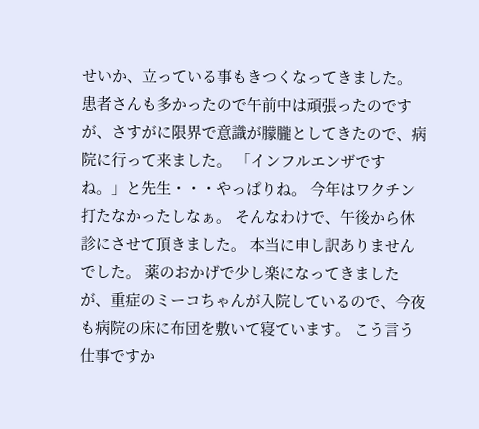せいか、立っている事もきつくなってきました。 患者さんも多かったので午前中は頑張ったのですが、さすがに限界で意識が朦朧としてきたので、病院に行って来ました。 「インフルエンザですね。」と先生・・・やっぱりね。 今年はワクチン打たなかったしなぁ。 そんなわけで、午後から休診にさせて頂きました。 本当に申し訳ありませんでした。 薬のおかげで少し楽になってきましたが、重症のミーコちゃんが入院しているので、今夜も病院の床に布団を敷いて寝ています。 こう言う仕事ですか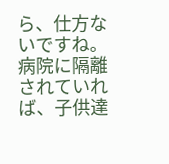ら、仕方ないですね。 病院に隔離されていれば、子供達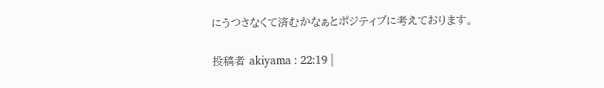にうつさなくて済むかなぁとポジティブに考えております。

投稿者 akiyama : 22:19 |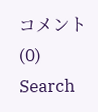コメント (0)
Search